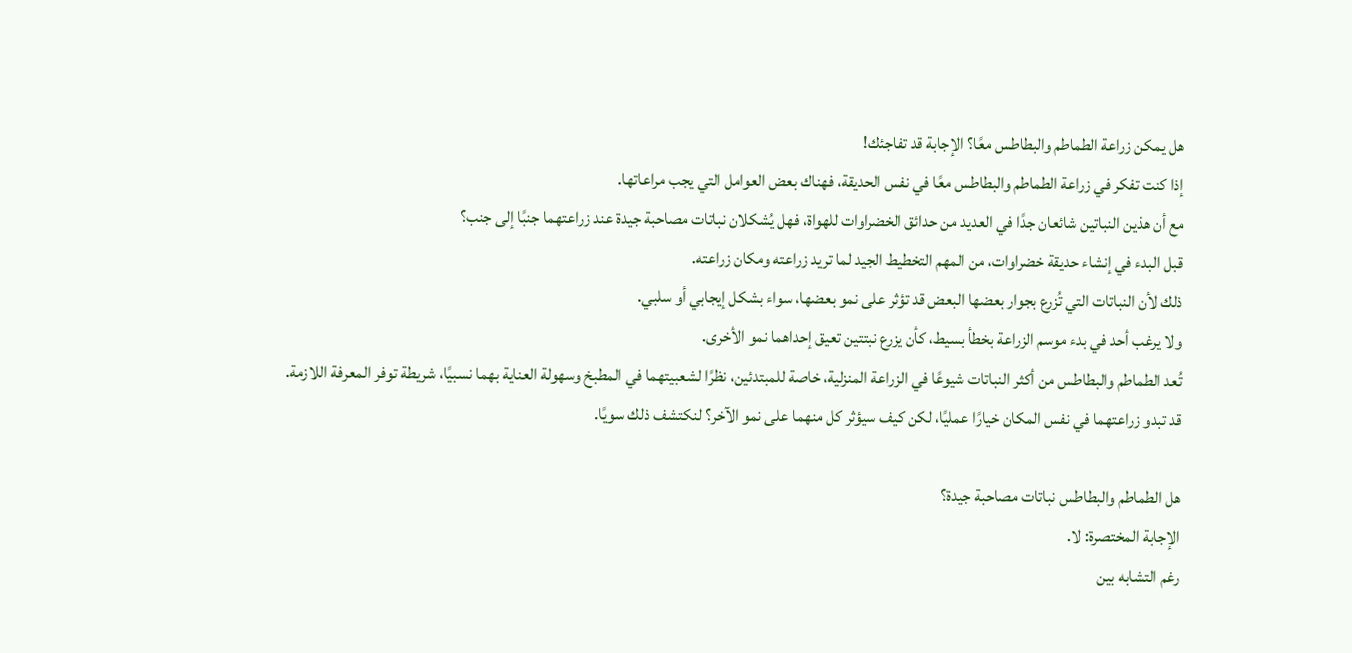هل يمكن زراعة الطماطم والبطاطس معًا؟ الإجابة قد تفاجئك!
إذا كنت تفكر في زراعة الطماطم والبطاطس معًا في نفس الحديقة، فهناك بعض العوامل التي يجب مراعاتها.
مع أن هذين النباتين شائعان جدًا في العديد من حدائق الخضراوات للهواة، فهل يُشكلان نباتات مصاحبة جيدة عند زراعتهما جنبًا إلى جنب؟
قبل البدء في إنشاء حديقة خضراوات، من المهم التخطيط الجيد لما تريد زراعته ومكان زراعته.
ذلك لأن النباتات التي تُزرع بجوار بعضها البعض قد تؤثر على نمو بعضها، سواء بشكل إيجابي أو سلبي.
ولا يرغب أحد في بدء موسم الزراعة بخطأ بسيط، كأن يزرع نبتتين تعيق إحداهما نمو الأخرى.
تُعد الطماطم والبطاطس من أكثر النباتات شيوعًا في الزراعة المنزلية، خاصة للمبتدئين، نظرًا لشعبيتهما في المطبخ وسهولة العناية بهما نسبيًا، شريطة توفر المعرفة اللازمة.
قد تبدو زراعتهما في نفس المكان خيارًا عمليًا، لكن كيف سيؤثر كل منهما على نمو الآخر؟ لنكتشف ذلك سويًا.

هل الطماطم والبطاطس نباتات مصاحبة جيدة؟
الإجابة المختصرة: لا.
رغم التشابه بين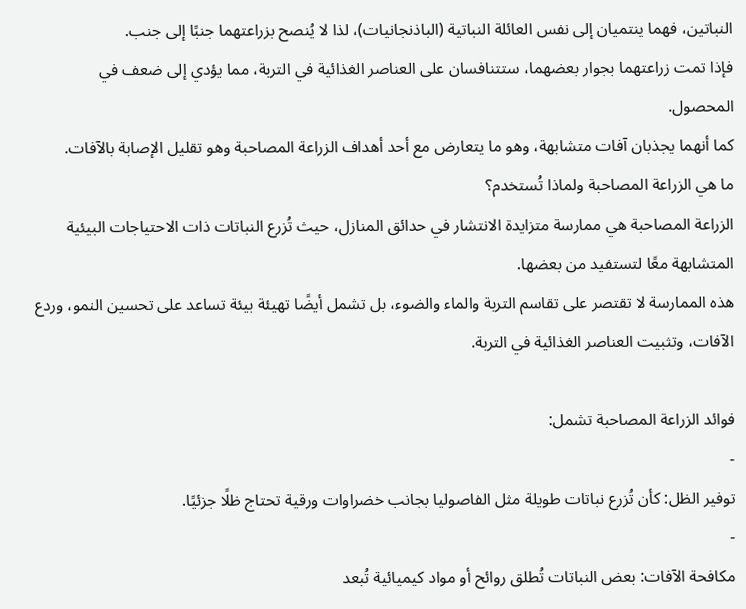النباتين، فهما ينتميان إلى نفس العائلة النباتية (الباذنجانيات)، لذا لا يُنصح بزراعتهما جنبًا إلى جنب.
فإذا تمت زراعتهما بجوار بعضهما، ستتنافسان على العناصر الغذائية في التربة، مما يؤدي إلى ضعف في المحصول.
كما أنهما يجذبان آفات متشابهة، وهو ما يتعارض مع أحد أهداف الزراعة المصاحبة وهو تقليل الإصابة بالآفات.
ما هي الزراعة المصاحبة ولماذا تُستخدم؟
الزراعة المصاحبة هي ممارسة متزايدة الانتشار في حدائق المنازل، حيث تُزرع النباتات ذات الاحتياجات البيئية المتشابهة معًا لتستفيد من بعضها.
هذه الممارسة لا تقتصر على تقاسم التربة والماء والضوء، بل تشمل أيضًا تهيئة بيئة تساعد على تحسين النمو، وردع الآفات، وتثبيت العناصر الغذائية في التربة.

فوائد الزراعة المصاحبة تشمل:
-
توفير الظل: كأن تُزرع نباتات طويلة مثل الفاصوليا بجانب خضراوات ورقية تحتاج ظلًا جزئيًا.
-
مكافحة الآفات: بعض النباتات تُطلق روائح أو مواد كيميائية تُبعد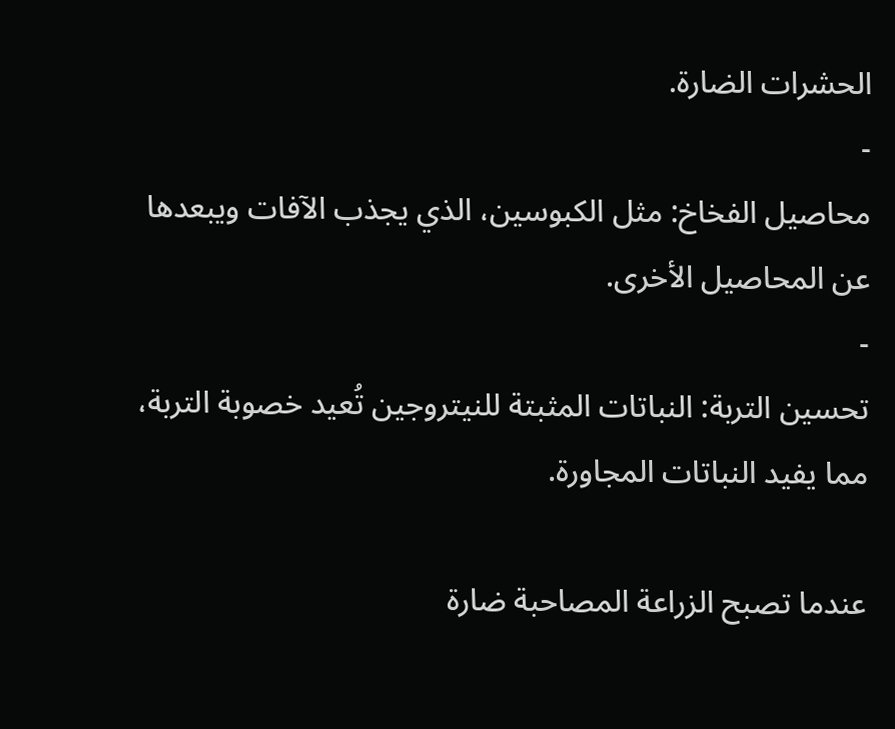الحشرات الضارة.
-
محاصيل الفخاخ: مثل الكبوسين، الذي يجذب الآفات ويبعدها عن المحاصيل الأخرى.
-
تحسين التربة: النباتات المثبتة للنيتروجين تُعيد خصوبة التربة، مما يفيد النباتات المجاورة.

عندما تصبح الزراعة المصاحبة ضارة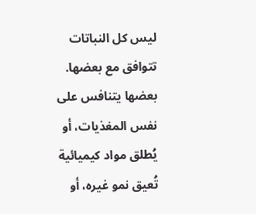ليس كل النباتات تتوافق مع بعضها.
بعضها يتنافس على نفس المغذيات، أو يُطلق مواد كيميائية تُعيق نمو غيره، أو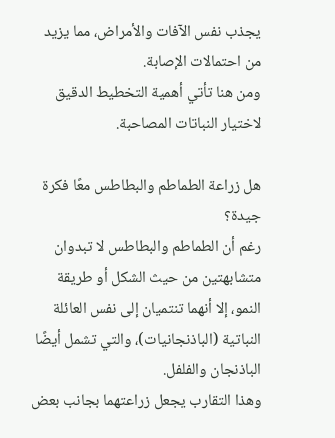يجذب نفس الآفات والأمراض، مما يزيد من احتمالات الإصابة.
ومن هنا تأتي أهمية التخطيط الدقيق لاختيار النباتات المصاحبة.

هل زراعة الطماطم والبطاطس معًا فكرة جيدة؟
رغم أن الطماطم والبطاطس لا تبدوان متشابهتين من حيث الشكل أو طريقة النمو، إلا أنهما تنتميان إلى نفس العائلة النباتية (الباذنجانيات)، والتي تشمل أيضًا الباذنجان والفلفل.
وهذا التقارب يجعل زراعتهما بجانب بعض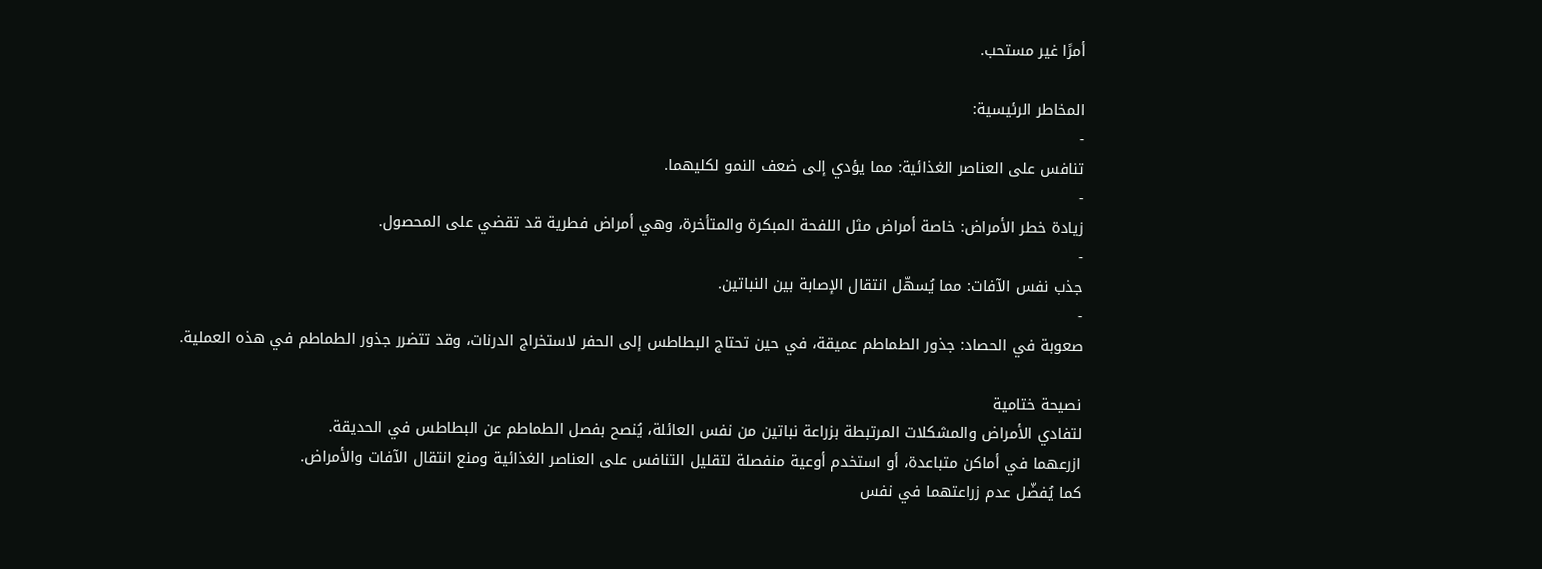أمرًا غير مستحب.

المخاطر الرئيسية:
-
تنافس على العناصر الغذائية: مما يؤدي إلى ضعف النمو لكليهما.
-
زيادة خطر الأمراض: خاصة أمراض مثل اللفحة المبكرة والمتأخرة، وهي أمراض فطرية قد تقضي على المحصول.
-
جذب نفس الآفات: مما يُسهّل انتقال الإصابة بين النباتين.
-
صعوبة في الحصاد: جذور الطماطم عميقة، في حين تحتاج البطاطس إلى الحفر لاستخراج الدرنات، وقد تتضرر جذور الطماطم في هذه العملية.

نصيحة ختامية
لتفادي الأمراض والمشكلات المرتبطة بزراعة نباتين من نفس العائلة، يُنصح بفصل الطماطم عن البطاطس في الحديقة.
ازرعهما في أماكن متباعدة، أو استخدم أوعية منفصلة لتقليل التنافس على العناصر الغذائية ومنع انتقال الآفات والأمراض.
كما يُفضّل عدم زراعتهما في نفس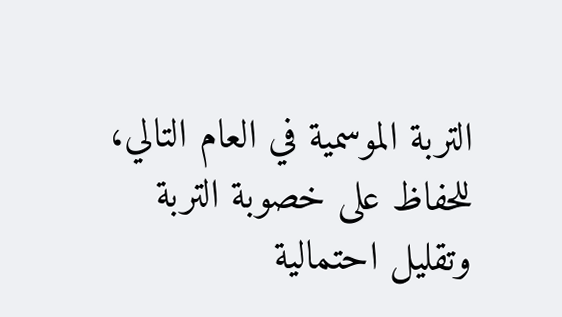التربة الموسمية في العام التالي، للحفاظ على خصوبة التربة وتقليل احتمالية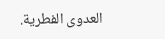العدوى الفطرية.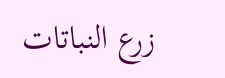زرع النباتات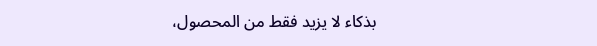بذكاء لا يزيد فقط من المحصول،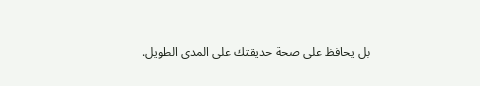بل يحافظ على صحة حديقتك على المدى الطويل.